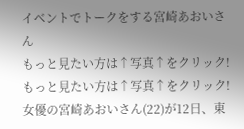イベントでトークをする宮崎あおいさん
もっと見たい方は↑写真↑をクリック!
もっと見たい方は↑写真↑をクリック!
女優の宮崎あおいさん(22)が12日、東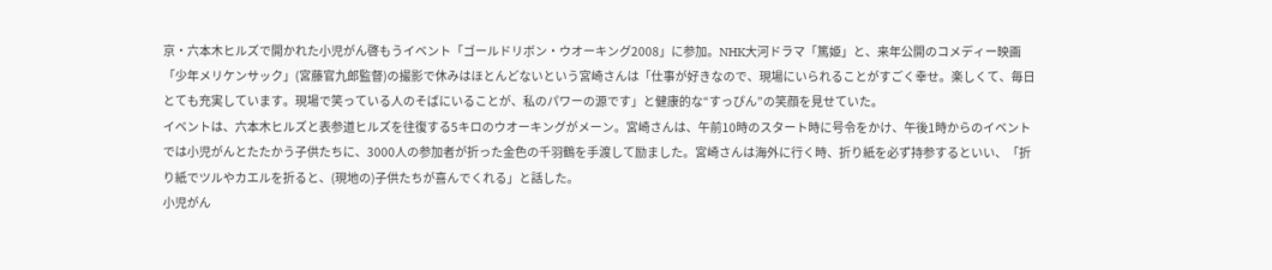京・六本木ヒルズで開かれた小児がん啓もうイベント「ゴールドリボン・ウオーキング2008」に参加。NHK大河ドラマ「篤姫」と、来年公開のコメディー映画「少年メリケンサック」(宮藤官九郎監督)の撮影で休みはほとんどないという宮崎さんは「仕事が好きなので、現場にいられることがすごく幸せ。楽しくて、毎日とても充実しています。現場で笑っている人のそばにいることが、私のパワーの源です」と健康的な“すっぴん”の笑顔を見せていた。
イベントは、六本木ヒルズと表参道ヒルズを往復する5キロのウオーキングがメーン。宮崎さんは、午前10時のスタート時に号令をかけ、午後1時からのイベントでは小児がんとたたかう子供たちに、3000人の参加者が折った金色の千羽鶴を手渡して励ました。宮崎さんは海外に行く時、折り紙を必ず持参するといい、「折り紙でツルやカエルを折ると、(現地の)子供たちが喜んでくれる」と話した。
小児がん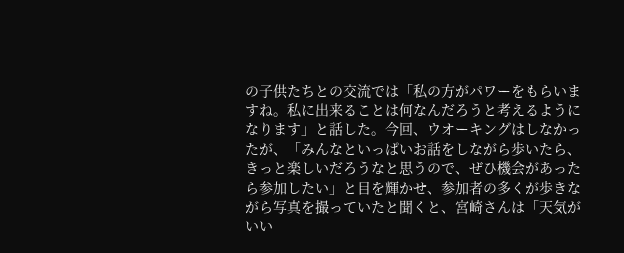の子供たちとの交流では「私の方がパワーをもらいますね。私に出来ることは何なんだろうと考えるようになります」と話した。今回、ウオーキングはしなかったが、「みんなといっぱいお話をしながら歩いたら、きっと楽しいだろうなと思うので、ぜひ機会があったら参加したい」と目を輝かせ、参加者の多くが歩きながら写真を撮っていたと聞くと、宮崎さんは「天気がいい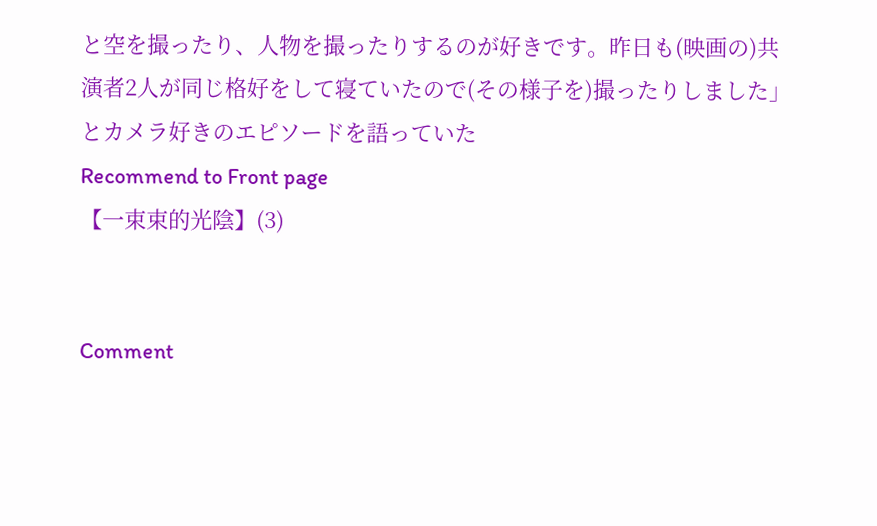と空を撮ったり、人物を撮ったりするのが好きです。昨日も(映画の)共演者2人が同じ格好をして寝ていたので(その様子を)撮ったりしました」とカメラ好きのエピソードを語っていた
Recommend to Front page
【一束束的光陰】(3)


Comment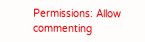Permissions: Allow commenting